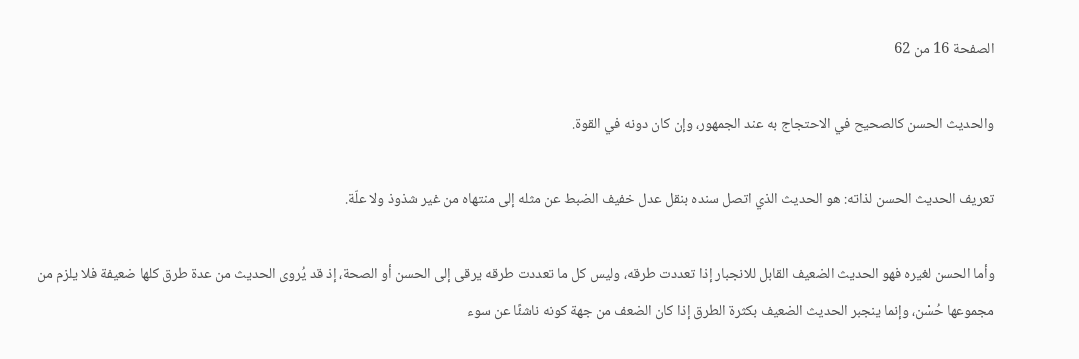الصفحة 16 من 62

والحديث الحسن كالصحيح في الاحتجاج به عند الجمهور، وإن كان دونه في القوة.

تعريف الحديث الحسن لذاته: هو الحديث الذي اتصل سنده بنقل عدل خفيف الضبط عن مثله إلى منتهاه من غير شذوذ ولا علّة.

وأما الحسن لغيره فهو الحديث الضعيف القابل للانجبار إذا تعددت طرقه، وليس كل ما تعددت طرقه يرقى إلى الحسن أو الصحة، إذ قد يُروى الحديث من عدة طرق كلها ضعيفة فلا يلزم من مجموعها حُسْن، وإنما ينجبر الحديث الضعيف بكثرة الطرق إذا كان الضعف من جهة كونه ناشئًا عن سوء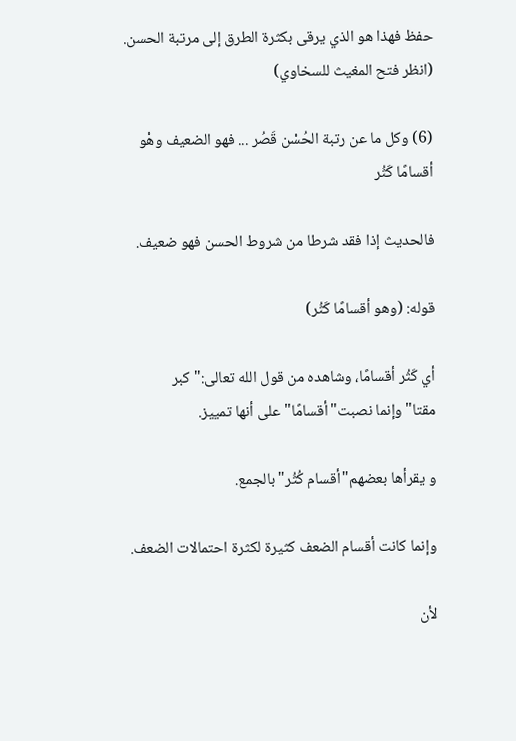حفظ فهذا هو الذي يرقى بكثرة الطرق إلى مرتبة الحسن. (انظر فتح المغيث للسخاوي)

(6) وكل ما عن رتبة الحُسْن قَصُر ... فهو الضعيف وهْو أقسامًا كَثُر

فالحديث إذا فقد شرطا من شروط الحسن فهو ضعيف.

قوله: (وهو أقسامًا كَثُر)

أي كَثُر أقسامًا، وشاهده من قول الله تعالى:"كبر مقتا"وإنما نصبت"أقسامًا"على أنها تمييز.

و يقرأها بعضهم"أقسام كُثُر"بالجمع.

وإنما كانت أقسام الضعف كثيرة لكثرة احتمالات الضعف.

لأن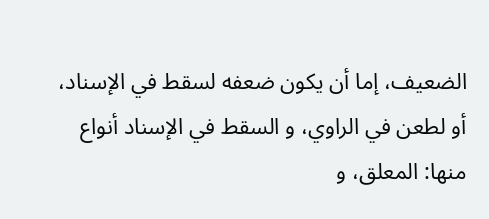الضعيف، إما أن يكون ضعفه لسقط في الإسناد، أو لطعن في الراوي، و السقط في الإسناد أنواع منها: المعلق، و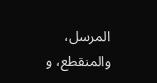المرسل، والمنقطع، و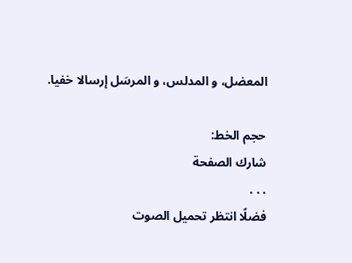المعضل، و المدلس، و المرسَل إرسالا خفيا.

حجم الخط:
شارك الصفحة
. . .
فضلًا انتظر تحميل الصوت